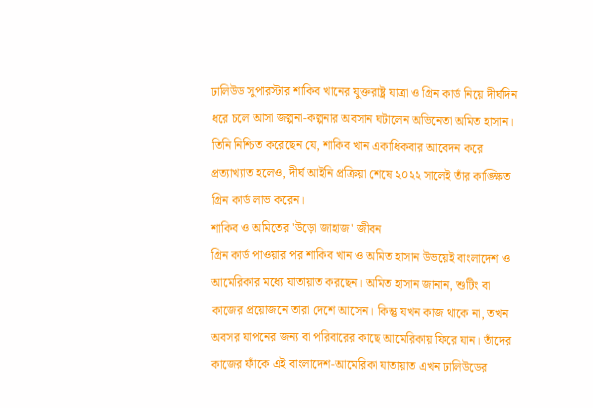ঢালিউড সুপারস্টার শাকিব খানের যুক্তরাষ্ট্র যাত্রা ও গ্রিন কার্ড নিয়ে দীর্ঘদিন ধরে চলে আসা জল্পনা-কল্পনার অবসান ঘটালেন অভিনেতা অমিত হাসান। তিনি নিশ্চিত করেছেন যে, শাকিব খান একাধিকবার আবেদন করে প্রত্যাখ্যাত হলেও, দীর্ঘ আইনি প্রক্রিয়া শেষে ২০২২ সালেই তাঁর কাঙ্ক্ষিত গ্রিন কার্ড লাভ করেন।
শাকিব ও অমিতের 'উড়ো জাহাজ' জীবন
গ্রিন কার্ড পাওয়ার পর শাকিব খান ও অমিত হাসান উভয়েই বাংলাদেশ ও আমেরিকার মধ্যে যাতায়াত করছেন। অমিত হাসান জানান, শুটিং বা কাজের প্রয়োজনে তারা দেশে আসেন। কিন্তু যখন কাজ থাকে না, তখন অবসর যাপনের জন্য বা পরিবারের কাছে আমেরিকায় ফিরে যান। তাঁদের কাজের ফাঁকে এই বাংলাদেশ-আমেরিকা যাতায়াত এখন ঢালিউডের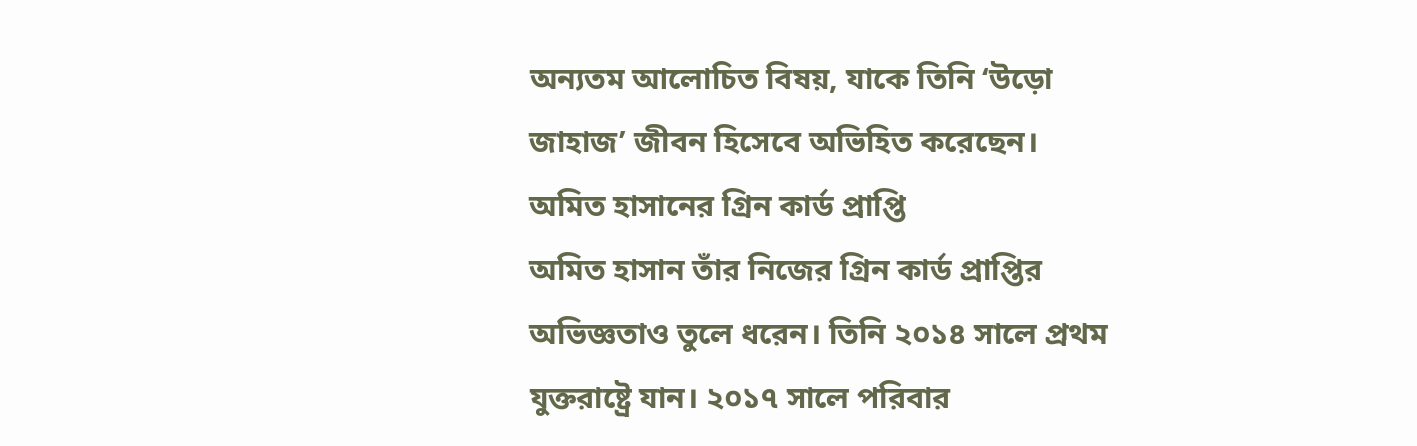অন্যতম আলোচিত বিষয়, যাকে তিনি ‘উড়ো জাহাজ’ জীবন হিসেবে অভিহিত করেছেন।
অমিত হাসানের গ্রিন কার্ড প্রাপ্তি
অমিত হাসান তাঁর নিজের গ্রিন কার্ড প্রাপ্তির অভিজ্ঞতাও তুলে ধরেন। তিনি ২০১৪ সালে প্রথম যুক্তরাষ্ট্রে যান। ২০১৭ সালে পরিবার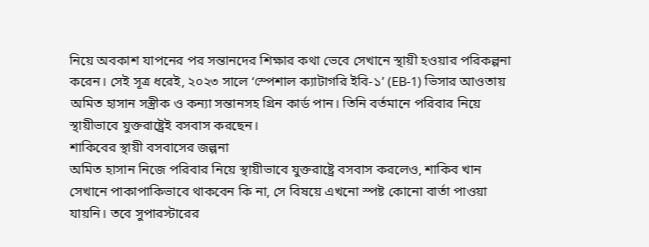নিয়ে অবকাশ যাপনের পর সন্তানদের শিক্ষার কথা ভেবে সেখানে স্থায়ী হওয়ার পরিকল্পনা করেন। সেই সূত্র ধরেই, ২০২৩ সালে ‘স্পেশাল ক্যাটাগরি ইবি-১’ (EB-1) ভিসার আওতায় অমিত হাসান সস্ত্রীক ও কন্যা সন্তানসহ গ্রিন কার্ড পান। তিনি বর্তমানে পরিবার নিয়ে স্থায়ীভাবে যুক্তরাষ্ট্রেই বসবাস করছেন।
শাকিবের স্থায়ী বসবাসের জল্পনা
অমিত হাসান নিজে পরিবার নিয়ে স্থায়ীভাবে যুক্তরাষ্ট্রে বসবাস করলেও, শাকিব খান সেখানে পাকাপাকিভাবে থাকবেন কি না, সে বিষয়ে এখনো স্পষ্ট কোনো বার্তা পাওয়া যায়নি। তবে সুপারস্টারের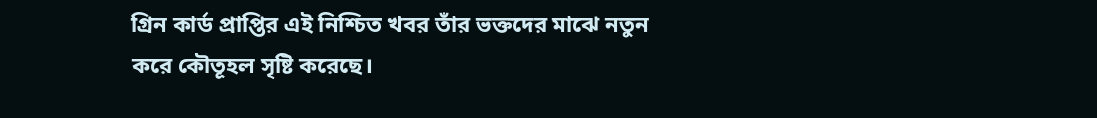গ্রিন কার্ড প্রাপ্তির এই নিশ্চিত খবর তাঁর ভক্তদের মাঝে নতুন করে কৌতূহল সৃষ্টি করেছে।